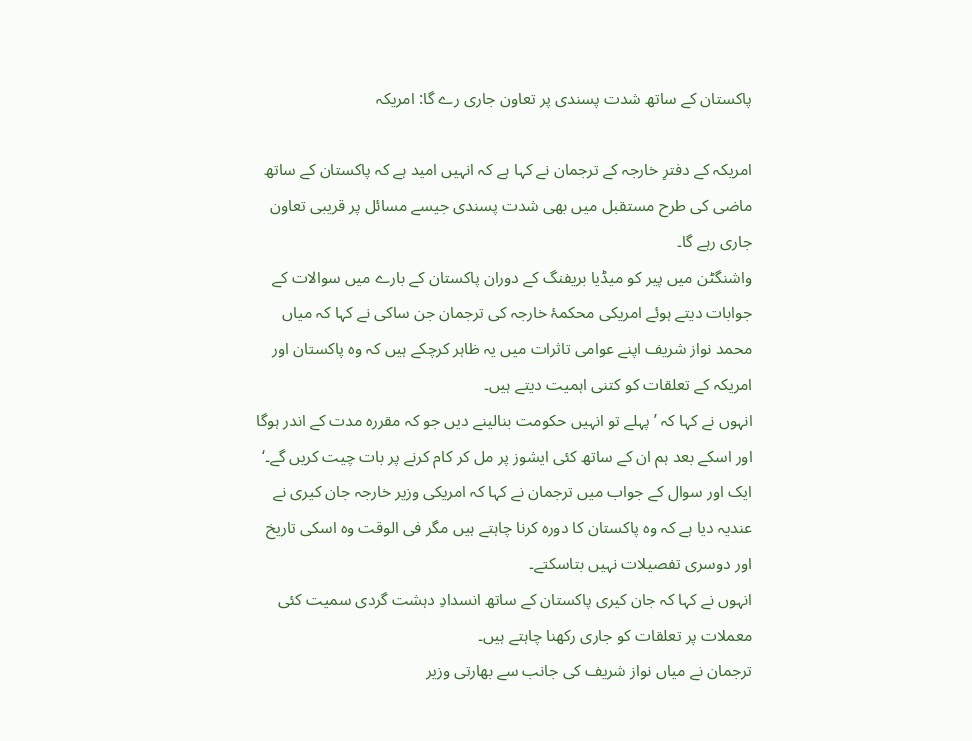پاکستان کے ساتھ شدت پسندی پر تعاون جاری رے گا: امریکہ

امریکہ کے دفترِ خارجہ کے ترجمان نے کہا ہے کہ انہیں امید ہے کہ پاکستان کے ساتھ ماضی کی طرح مستقبل میں بھی شدت پسندی جیسے مسائل پر قریبی تعاون جاری رہے گا۔
واشنگٹن میں پیر کو میڈیا بریفنگ کے دوران پاکستان کے بارے میں سوالات کے جوابات دیتے ہوئے امریکی محکمۂ خارجہ کی ترجمان جن ساکی نے کہا کہ میاں محمد نواز شریف اپنے عوامی تاثرات میں یہ ظاہر کرچکے ہیں کہ وہ پاکستان اور امریکہ کے تعلقات کو کتنی اہمیت دیتے ہیں۔
انہوں نے کہا کہ ’پہلے تو انہیں حکومت بنالینے دیں جو کہ مقررہ مدت کے اندر ہوگا اور اسکے بعد ہم ان کے ساتھ کئی ایشوز پر مل کر کام کرنے پر بات چیت کریں گے۔‘
ایک اور سوال کے جواب میں ترجمان نے کہا کہ امریکی وزیر خارجہ جان کیری نے عندیہ دیا ہے کہ وہ پاکستان کا دورہ کرنا چاہتے ہیں مگر فی الوقت وہ اسکی تاریخ اور دوسری تفصیلات نہیں بتاسکتے۔
انہوں نے کہا کہ جان کیری پاکستان کے ساتھ انسدادِ دہشت گردی سمیت کئی معملات پر تعلقات کو جاری رکھنا چاہتے ہیں۔
ترجمان نے میاں نواز شریف کی جانب سے بھارتی وزیر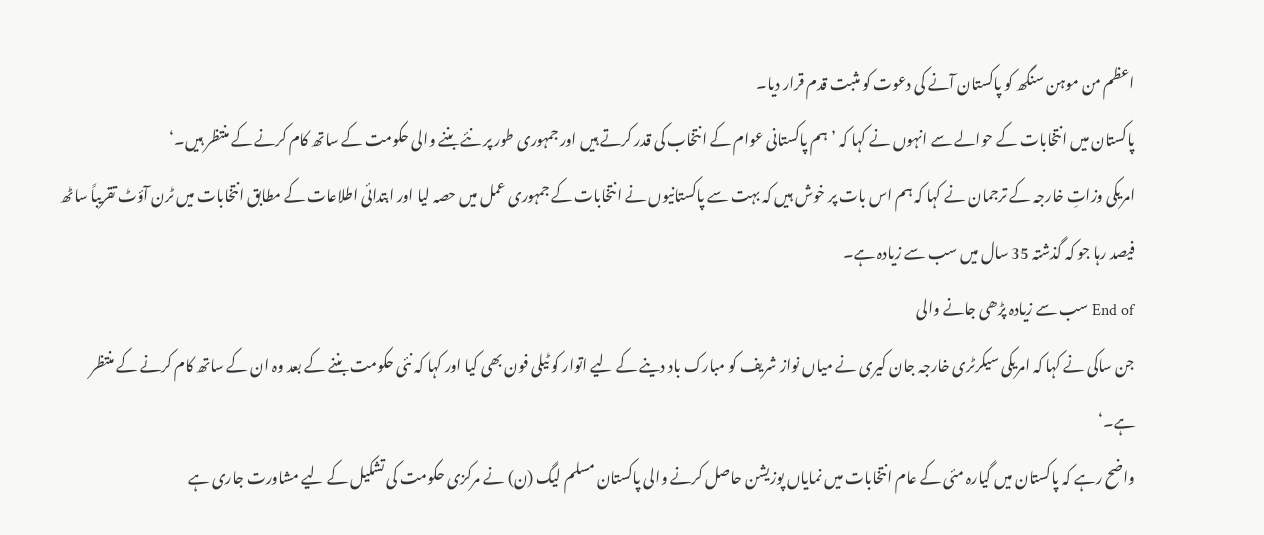اعظم من موہن سنگھ کو پاکستان آنے کی دعوت کو مثبت قدم قرار دیا۔
پاکستان میں انتخابات کے حوالے سے انہوں نے کہا کہ ’ہم پاکستانی عوام کے انتخاب کی قدر کرتے ہیں اور جمہوری طور پر نئے بننے والی حکومت کے ساتھ کام کرنے کے منتظر ہیں۔‘
امریکی وزاتِ خارجہ کے ترجمان نے کہا کہ ہم اس بات پر خوش ہیں کہ بہت سے پاکستانیوں نے انتخابات کے جمہوری عمل میں حصہ لیا اور ابتدائی اطلاعات کے مطابق انتخابات میں ٹرن آؤٹ تقریباً ساٹھ فیصد رہا جو کہ گذشتہ 35 سال میں سب سے زیادہ ہے۔
End of سب سے زیادہ پڑھی جانے والی
جن ساکی نے کہا کہ امریکی سیکرٹری خارجہ جان کیری نے میاں نواز شریف کو مبارک باد دینے کے لیے اتوار کو ٹیلی فون بھی کیا اور کہا کہ نئی حکومت بننے کے بعد وہ ان کے ساتھ کام کرنے کے منتظر ہے۔‘
واضح رہے کہ پاکستان میں گیارہ مئی کے عام انتخابات میں نمایاں پوزیشن حاصل کرنے والی پاکستان مسلم لیگ (ن) نے مرکزی حکومت کی تشکیل کے لیے مشاورت جاری ہے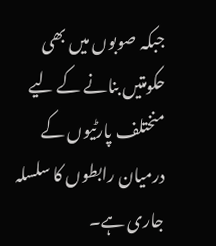جبکہ صوبوں میں بھی حکومتیں بنانے کے لیے منختلف پارٹیوں کے درمیان رابطوں کا سلسلہ جاری ہے۔